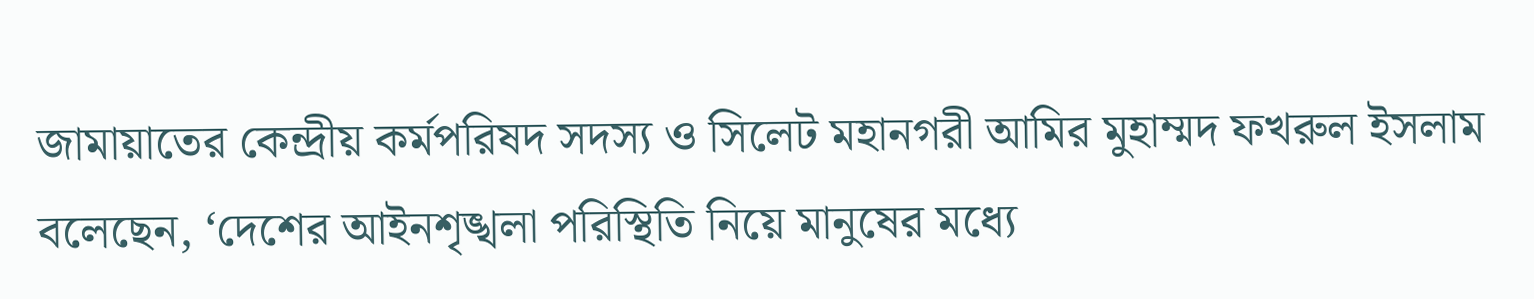জামায়াতের কেন্দ্রীয় কর্মপরিষদ সদস্য ও সিলেট মহানগরী আমির মুহাম্মদ ফখরুল ইসলাম বলেছেন, ‘দেশের আইনশৃঙ্খলা পরিস্থিতি নিয়ে মানুষের মধ্যে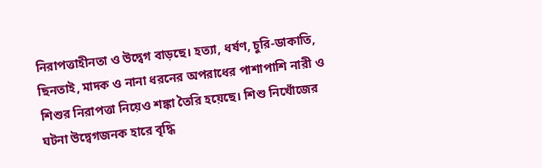নিরাপত্তাহীনতা ও উদ্বেগ বাড়ছে। হত্যা, ধর্ষণ, চুরি-ডাকাতি, ছিনতাই, মাদক ও নানা ধরনের অপরাধের পাশাপাশি নারী ও শিশুর নিরাপত্তা নিয়েও শঙ্কা তৈরি হয়েছে। শিশু নিখোঁজের ঘটনা উদ্বেগজনক হারে বৃদ্ধি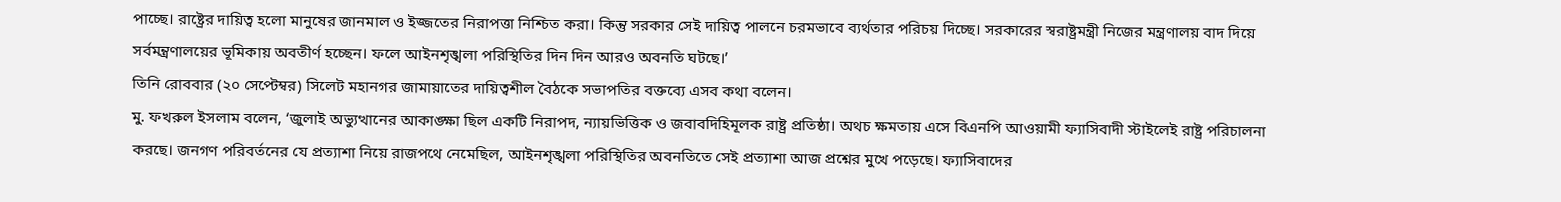পাচ্ছে। রাষ্ট্রের দায়িত্ব হলো মানুষের জানমাল ও ইজ্জতের নিরাপত্তা নিশ্চিত করা। কিন্তু সরকার সেই দায়িত্ব পালনে চরমভাবে ব্যর্থতার পরিচয় দিচ্ছে। সরকারের স্বরাষ্ট্রমন্ত্রী নিজের মন্ত্রণালয় বাদ দিয়ে সর্বমন্ত্রণালয়ের ভূমিকায় অবতীর্ণ হচ্ছেন। ফলে আইনশৃঙ্খলা পরিস্থিতির দিন দিন আরও অবনতি ঘটছে।’
তিনি রোববার (২০ সেপ্টেম্বর) সিলেট মহানগর জামায়াতের দায়িত্বশীল বৈঠকে সভাপতির বক্তব্যে এসব কথা বলেন।
মু. ফখরুল ইসলাম বলেন, ‘জুলাই অভ্যুত্থানের আকাঙ্ক্ষা ছিল একটি নিরাপদ, ন্যায়ভিত্তিক ও জবাবদিহিমূলক রাষ্ট্র প্রতিষ্ঠা। অথচ ক্ষমতায় এসে বিএনপি আওয়ামী ফ্যাসিবাদী স্টাইলেই রাষ্ট্র পরিচালনা করছে। জনগণ পরিবর্তনের যে প্রত্যাশা নিয়ে রাজপথে নেমেছিল, আইনশৃঙ্খলা পরিস্থিতির অবনতিতে সেই প্রত্যাশা আজ প্রশ্নের মুখে পড়েছে। ফ্যাসিবাদের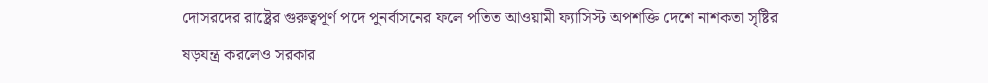দোসরদের রাষ্ট্রের গুরুত্বপূর্ণ পদে পুনর্বাসনের ফলে পতিত আওয়ামী ফ্যাসিস্ট অপশক্তি দেশে নাশকতা সৃষ্টির ষড়যন্ত্র করলেও সরকার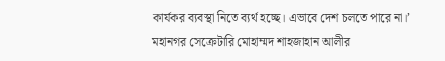কার্যকর ব্যবস্থা নিতে ব্যর্থ হচ্ছে। এভাবে দেশ চলতে পারে না।’
মহানগর সেক্রেটারি মোহাম্মদ শাহজাহান আলীর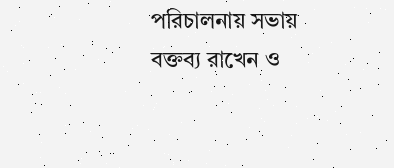পরিচালনায় সভায় বক্তব্য রাখেন ও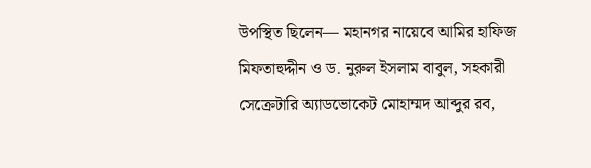উপস্থিত ছিলেন— মহানগর নায়েবে আমির হাফিজ মিফতাহুদ্দীন ও ড. নুরুল ইসলাম বাবুল, সহকারী সেক্রেটারি অ্যাডভোকেট মোহাম্মদ আব্দুর রব,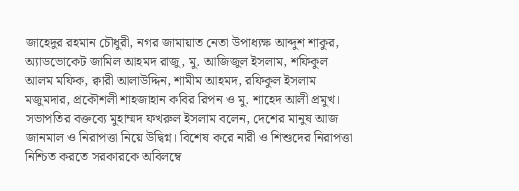জাহেদুর রহমান চৌধুরী, নগর জামায়াত নেতা উপাধ্যক্ষ আব্দুশ শাকুর, অ্যাডভোকেট জামিল আহমদ রাজু, মু. আজিজুল ইসলাম, শফিকুল আলম মফিক, ক্বারী আলাউদ্দিন, শামীম আহমদ, রফিকুল ইসলাম মজুমদার, প্রকৌশলী শাহজাহান কবির রিপন ও মু. শাহেদ আলী প্রমুখ।
সভাপতির বক্তব্যে মুহাম্মদ ফখরুল ইসলাম বলেন, দেশের মানুষ আজ জানমাল ও নিরাপত্তা নিয়ে উদ্বিগ্ন। বিশেষ করে নারী ও শিশুদের নিরাপত্তা নিশ্চিত করতে সরকারকে অবিলম্বে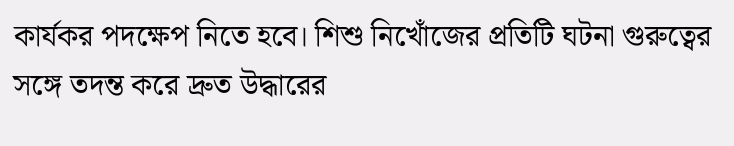কার্যকর পদক্ষেপ নিতে হবে। শিশু নিখোঁজের প্রতিটি ঘটনা গুরুত্বের সঙ্গে তদন্ত করে দ্রুত উদ্ধারের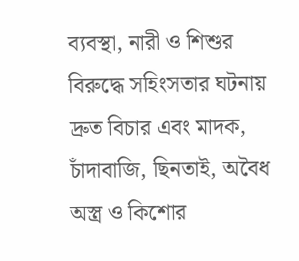ব্যবস্থা, নারী ও শিশুর বিরুদ্ধে সহিংসতার ঘটনায় দ্রুত বিচার এবং মাদক, চাঁদাবাজি, ছিনতাই, অবৈধ অস্ত্র ও কিশোর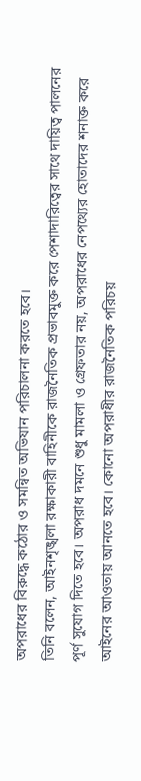অপরাধের বিরুদ্ধে কঠোর ও সমন্বিত অভিযান পরিচালনা করতে হবে।
তিনি বলেন, আইনশৃঙ্খলা রক্ষাকারী বাহিনীকে রাজনৈতিক প্রভাবমুক্ত করে পেশাদারিত্বের সাথে দায়িত্ব পালনের পূর্ণ সুযোগ দিতে হবে। অপরাধ দমনে শুধু মামলা ও গ্রেফতার নয়, অপরাধের নেপথ্যের হোতাদের শনাক্ত করে আইনের আওতায় আনতে হবে। কোনো অপরাধীর রাজনৈতিক পরিচয়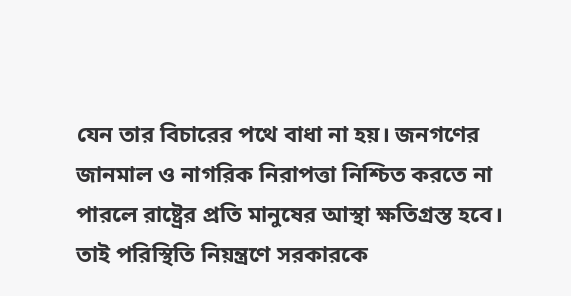যেন তার বিচারের পথে বাধা না হয়। জনগণের জানমাল ও নাগরিক নিরাপত্তা নিশ্চিত করতে না পারলে রাষ্ট্রের প্রতি মানুষের আস্থা ক্ষতিগ্রস্ত হবে। তাই পরিস্থিতি নিয়ন্ত্রণে সরকারকে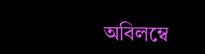অবিলম্বে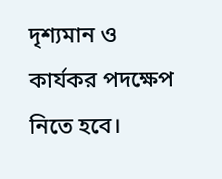দৃশ্যমান ও কার্যকর পদক্ষেপ নিতে হবে।